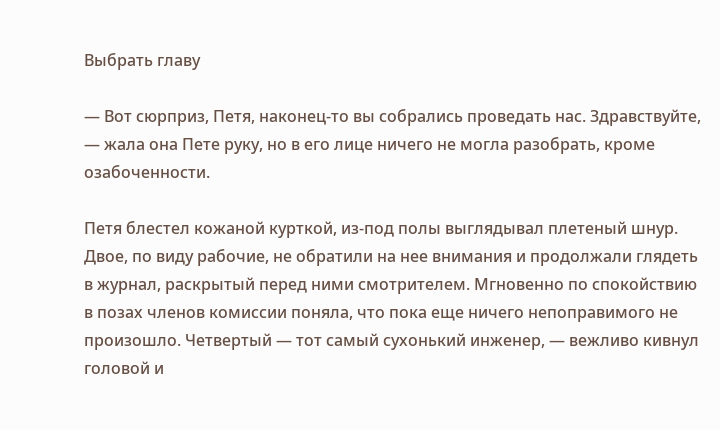Выбрать главу

— Вот сюрприз, Петя, наконец-то вы собрались проведать нас. Здравствуйте, — жала она Пете руку, но в его лице ничего не могла разобрать, кроме озабоченности.

Петя блестел кожаной курткой, из-под полы выглядывал плетеный шнур. Двое, по виду рабочие, не обратили на нее внимания и продолжали глядеть в журнал, раскрытый перед ними смотрителем. Мгновенно по спокойствию в позах членов комиссии поняла, что пока еще ничего непоправимого не произошло. Четвертый — тот самый сухонький инженер, — вежливо кивнул головой и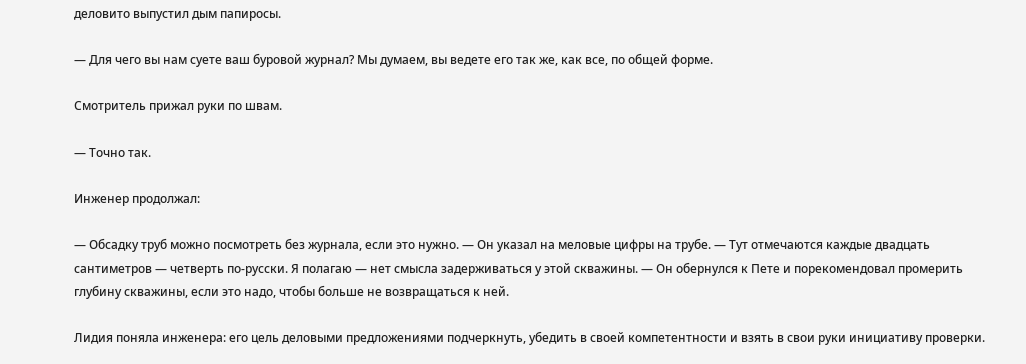деловито выпустил дым папиросы.

— Для чего вы нам суете ваш буровой журнал? Мы думаем, вы ведете его так же, как все, по общей форме.

Смотритель прижал руки по швам.

— Точно так.

Инженер продолжал:

— Обсадку труб можно посмотреть без журнала, если это нужно. — Он указал на меловые цифры на трубе. — Тут отмечаются каждые двадцать сантиметров — четверть по-русски. Я полагаю — нет смысла задерживаться у этой скважины. — Он обернулся к Пете и порекомендовал промерить глубину скважины, если это надо, чтобы больше не возвращаться к ней.

Лидия поняла инженера: его цель деловыми предложениями подчеркнуть, убедить в своей компетентности и взять в свои руки инициативу проверки.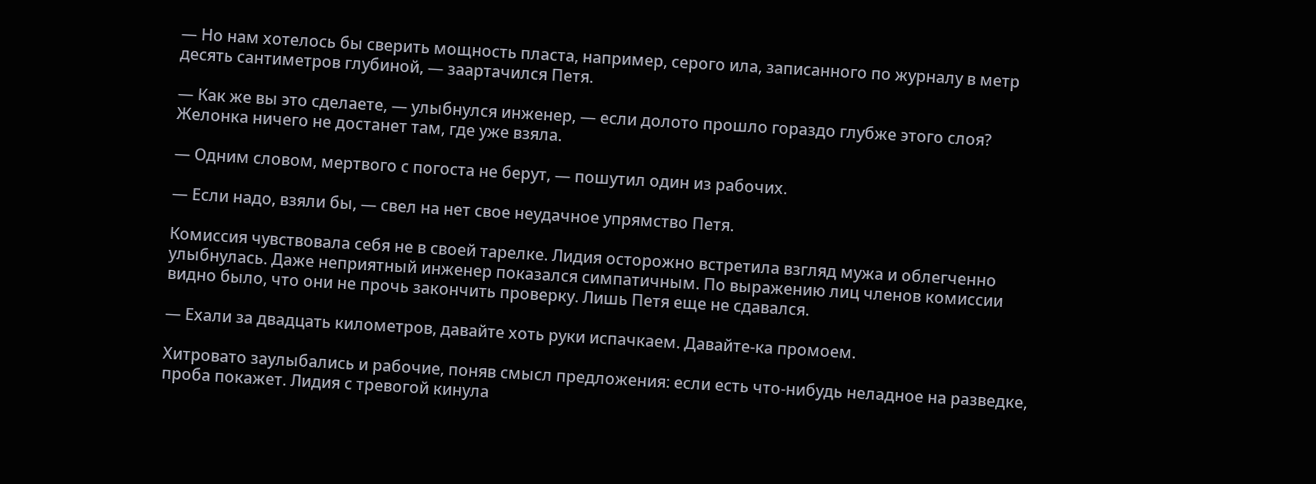— Но нам хотелось бы сверить мощность пласта, например, серого ила, записанного по журналу в метр десять сантиметров глубиной, — заартачился Петя.

— Как же вы это сделаете, — улыбнулся инженер, — если долото прошло гораздо глубже этого слоя? Желонка ничего не достанет там, где уже взяла.

— Одним словом, мертвого с погоста не берут, — пошутил один из рабочих.

— Если надо, взяли бы, — свел на нет свое неудачное упрямство Петя.

Комиссия чувствовала себя не в своей тарелке. Лидия осторожно встретила взгляд мужа и облегченно улыбнулась. Даже неприятный инженер показался симпатичным. По выражению лиц членов комиссии видно было, что они не прочь закончить проверку. Лишь Петя еще не сдавался.

— Ехали за двадцать километров, давайте хоть руки испачкаем. Давайте-ка промоем.

Хитровато заулыбались и рабочие, поняв смысл предложения: если есть что-нибудь неладное на разведке, проба покажет. Лидия с тревогой кинула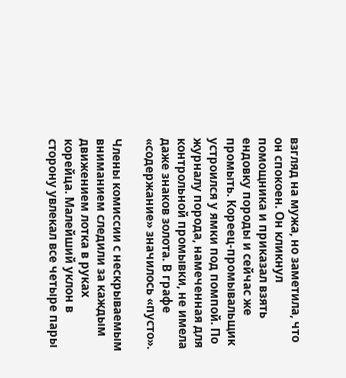взгляд на мужа, но заметила, что он спокоен. Он кликнул помощника и приказал взять ендовку породы и сейчас же промыть. Кореец-промывальщик устроился у ямки под помпой. По журналу порода, намеченная для контрольной промывки, не имела даже знаков золота. В графе «содержание» значилось «пусто».

Члены комиссии с нескрываемым вниманием следили за каждым движением лотка в руках корейца. Малейший уклон в сторону увлекал все четыре пары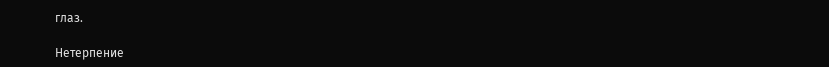глаз.

Нетерпение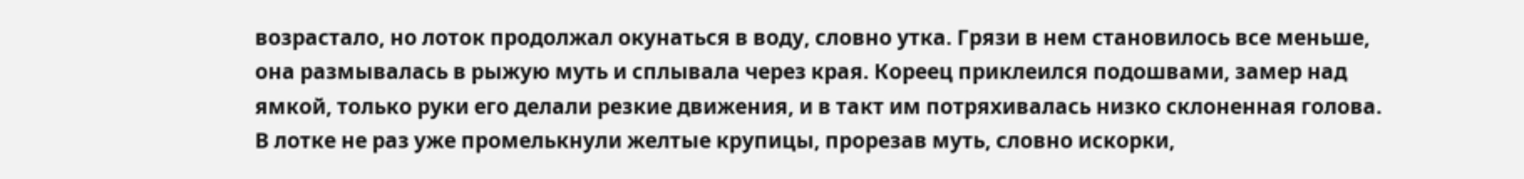возрастало, но лоток продолжал окунаться в воду, словно утка. Грязи в нем становилось все меньше, она размывалась в рыжую муть и сплывала через края. Кореец приклеился подошвами, замер над ямкой, только руки его делали резкие движения, и в такт им потряхивалась низко склоненная голова. В лотке не раз уже промелькнули желтые крупицы, прорезав муть, словно искорки,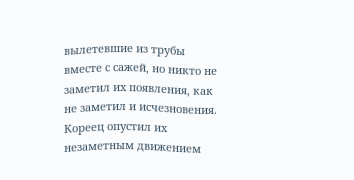вылетевшие из трубы вместе с сажей, но никто не заметил их появления, как не заметил и исчезновения. Кореец опустил их незаметным движением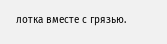лотка вместе с грязью.